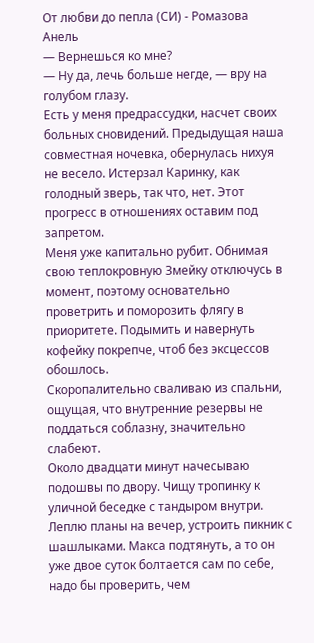От любви до пепла (СИ) - Ромазова Анель
— Вернешься ко мне?
— Ну да, лечь больше негде, — вру на голубом глазу.
Есть у меня предрассудки, насчет своих больных сновидений. Предыдущая наша совместная ночевка, обернулась нихуя не весело. Истерзал Каринку, как голодный зверь, так что, нет. Этот прогресс в отношениях оставим под запретом.
Меня уже капитально рубит. Обнимая свою теплокровную Змейку отключусь в момент, поэтому основательно проветрить и поморозить флягу в приоритете. Подымить и навернуть кофейку покрепче, чтоб без эксцессов обошлось.
Скоропалительно сваливаю из спальни, ощущая, что внутренние резервы не поддаться соблазну, значительно слабеют.
Около двадцати минут начесываю подошвы по двору. Чищу тропинку к уличной беседке с тандыром внутри. Леплю планы на вечер, устроить пикник с шашлыками. Макса подтянуть, а то он уже двое суток болтается сам по себе, надо бы проверить, чем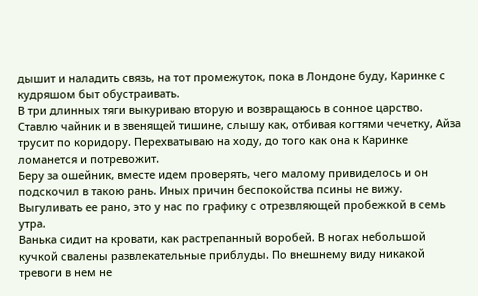дышит и наладить связь, на тот промежуток, пока в Лондоне буду, Каринке с кудряшом быт обустраивать.
В три длинных тяги выкуриваю вторую и возвращаюсь в сонное царство. Ставлю чайник и в звенящей тишине, слышу как, отбивая когтями чечетку, Айза трусит по коридору. Перехватываю на ходу, до того как она к Каринке ломанется и потревожит.
Беру за ошейник, вместе идем проверять, чего малому привиделось и он подскочил в такою рань. Иных причин беспокойства псины не вижу. Выгуливать ее рано, это у нас по графику с отрезвляющей пробежкой в семь утра.
Ванька сидит на кровати, как растрепанный воробей. В ногах небольшой кучкой свалены развлекательные приблуды. По внешнему виду никакой тревоги в нем не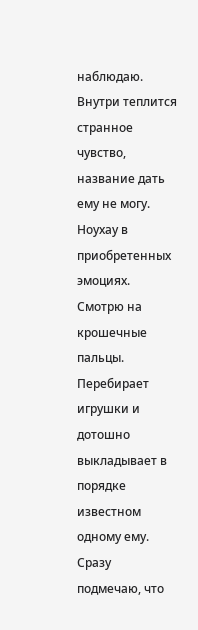наблюдаю. Внутри теплится странное чувство, название дать ему не могу. Ноухау в приобретенных эмоциях. Смотрю на крошечные пальцы. Перебирает игрушки и дотошно выкладывает в порядке известном одному ему.
Сразу подмечаю, что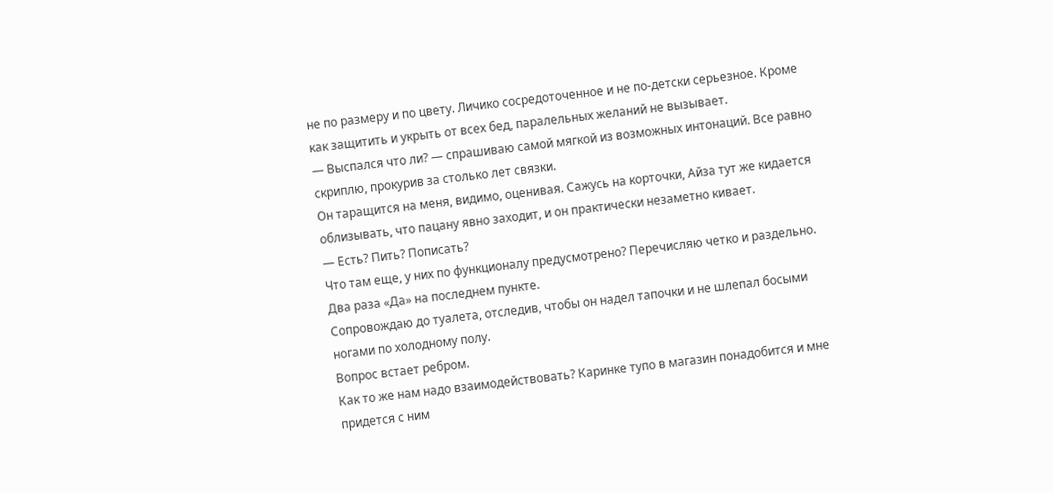не по размеру и по цвету. Личико сосредоточенное и не по-детски серьезное. Кроме как защитить и укрыть от всех бед, паралельных желаний не вызывает.
— Выспался что ли? — спрашиваю самой мягкой из возможных интонаций. Все равно скриплю, прокурив за столько лет связки.
Он таращится на меня, видимо, оценивая. Сажусь на корточки, Айза тут же кидается облизывать, что пацану явно заходит, и он практически незаметно кивает.
— Есть? Пить? Пописать?
Что там еще, у них по функционалу предусмотрено? Перечисляю четко и раздельно. Два раза «Да» на последнем пункте.
Сопровождаю до туалета, отследив, чтобы он надел тапочки и не шлепал босыми ногами по холодному полу.
Вопрос встает ребром.
Как то же нам надо взаимодействовать? Каринке тупо в магазин понадобится и мне придется с ним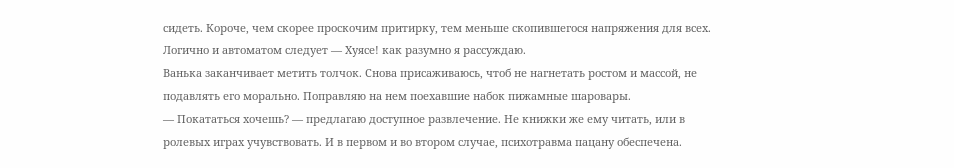сидеть. Короче, чем скорее проскочим притирку, тем меньше скопившегося напряжения для всех. Логично и автоматом следует — Хуясе! как разумно я рассуждаю.
Ванька заканчивает метить толчок. Снова присаживаюсь, чтоб не нагнетать ростом и массой, не подавлять его морально. Поправляю на нем поехавшие набок пижамные шаровары.
— Покататься хочешь? — предлагаю доступное развлечение. Не книжки же ему читать, или в ролевых играх учувствовать. И в первом и во втором случае, психотравма пацану обеспечена.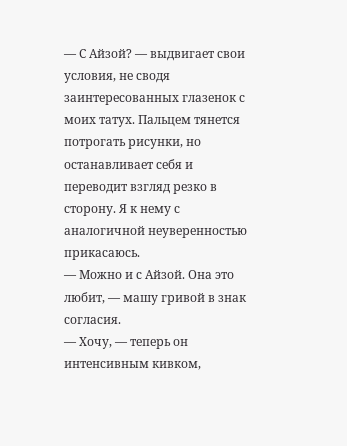— С Айзой? — выдвигает свои условия, не сводя заинтересованных глазенок с моих татух. Пальцем тянется потрогать рисунки, но останавливает себя и переводит взгляд резко в сторону. Я к нему с аналогичной неуверенностью прикасаюсь.
— Можно и с Айзой. Она это любит, — машу гривой в знак согласия.
— Хочу, — теперь он интенсивным кивком,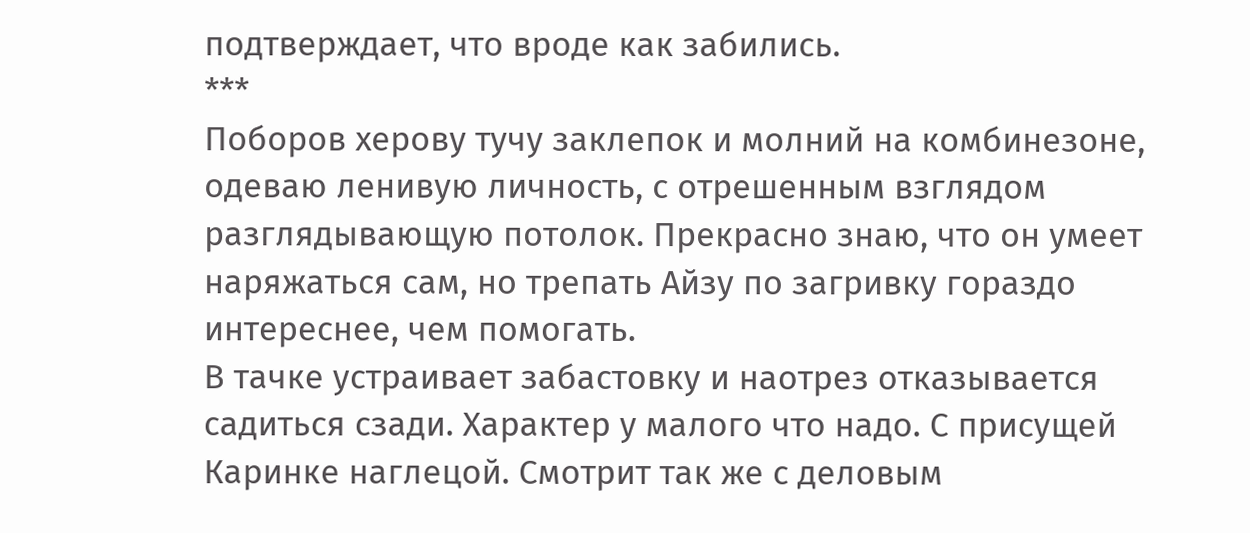подтверждает, что вроде как забились.
***
Поборов херову тучу заклепок и молний на комбинезоне, одеваю ленивую личность, с отрешенным взглядом разглядывающую потолок. Прекрасно знаю, что он умеет наряжаться сам, но трепать Айзу по загривку гораздо интереснее, чем помогать.
В тачке устраивает забастовку и наотрез отказывается садиться сзади. Характер у малого что надо. С присущей Каринке наглецой. Смотрит так же с деловым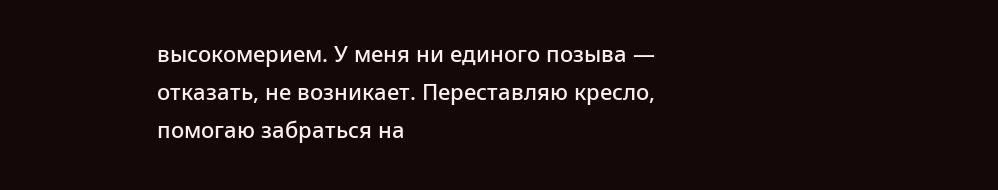высокомерием. У меня ни единого позыва — отказать, не возникает. Переставляю кресло, помогаю забраться на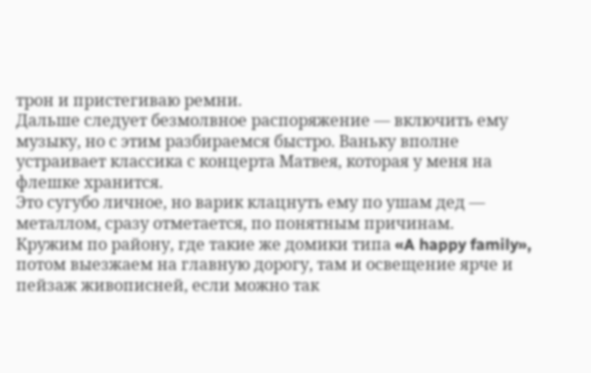трон и пристегиваю ремни.
Дальше следует безмолвное распоряжение — включить ему музыку, но с этим разбираемся быстро. Ваньку вполне устраивает классика с концерта Матвея, которая у меня на флешке хранится.
Это сугубо личное, но варик клацнуть ему по ушам дед — металлом, сразу отметается, по понятным причинам.
Кружим по району, где такие же домики типа «A happy family», потом выезжаем на главную дорогу, там и освещение ярче и пейзаж живописней, если можно так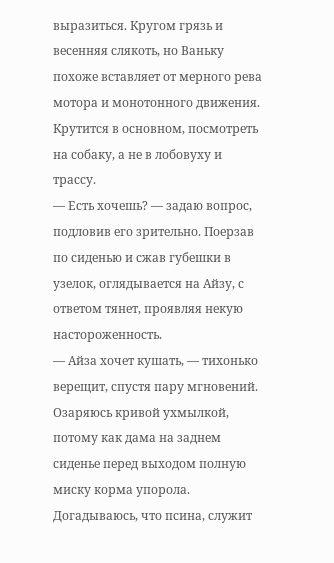выразиться. Кругом грязь и весенняя слякоть, но Ваньку похоже вставляет от мерного рева мотора и монотонного движения. Крутится в основном, посмотреть на собаку, а не в лобовуху и трассу.
— Есть хочешь? — задаю вопрос, подловив его зрительно. Поерзав по сиденью и сжав губешки в узелок, оглядывается на Айзу, с ответом тянет, проявляя некую настороженность.
— Айза хочет кушать, — тихонько верещит, спустя пару мгновений.
Озаряюсь кривой ухмылкой, потому как дама на заднем сиденье перед выходом полную миску корма упорола. Догадываюсь, что псина, служит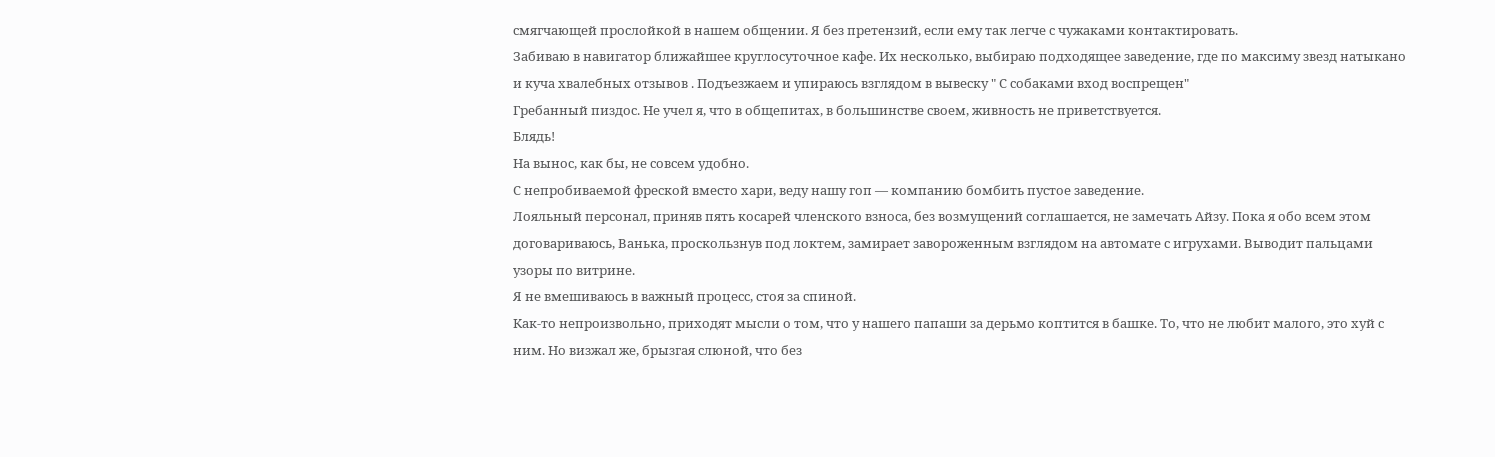смягчающей прослойкой в нашем общении. Я без претензий, если ему так легче с чужаками контактировать.
Забиваю в навигатор ближайшее круглосуточное кафе. Их несколько, выбираю подходящее заведение, где по максиму звезд натыкано и куча хвалебных отзывов . Подъезжаем и упираюсь взглядом в вывеску " С собаками вход воспрещен"
Гребанный пиздос. Не учел я, что в общепитах, в большинстве своем, живность не приветствуется.
Блядь!
На вынос, как бы, не совсем удобно.
С непробиваемой фреской вместо хари, веду нашу гоп — компанию бомбить пустое заведение.
Лояльный персонал, приняв пять косарей членского взноса, без возмущений соглашается, не замечать Айзу. Пока я обо всем этом договариваюсь, Ванька, проскользнув под локтем, замирает завороженным взглядом на автомате с игрухами. Выводит пальцами узоры по витрине.
Я не вмешиваюсь в важный процесс, стоя за спиной.
Как-то непроизвольно, приходят мысли о том, что у нашего папаши за дерьмо коптится в башке. То, что не любит малого, это хуй с ним. Но визжал же, брызгая слюной, что без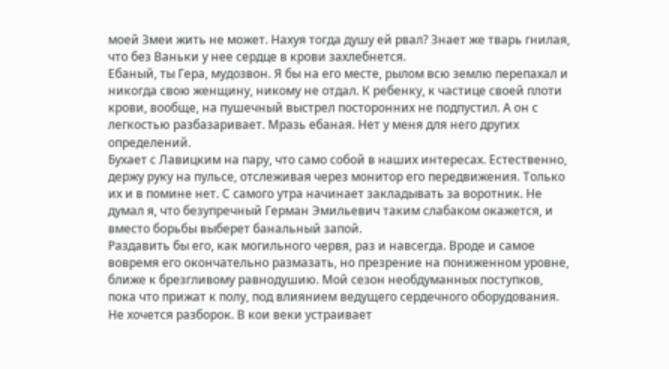моей Змеи жить не может. Нахуя тогда душу ей рвал? Знает же тварь гнилая, что без Ваньки у нее сердце в крови захлебнется.
Ебаный, ты Гера, мудозвон. Я бы на его месте, рылом всю землю перепахал и никогда свою женщину, никому не отдал. К ребенку, к частице своей плоти крови, вообще, на пушечный выстрел посторонних не подпустил. А он с легкостью разбазаривает. Мразь ебаная. Нет у меня для него других определений.
Бухает с Лавицким на пару, что само собой в наших интересах. Естественно, держу руку на пульсе, отслеживая через монитор его передвижения. Только их и в помине нет. С самого утра начинает закладывать за воротник. Не думал я, что безупречный Герман Эмильевич таким слабаком окажется, и вместо борьбы выберет банальный запой.
Раздавить бы его, как могильного червя, раз и навсегда. Вроде и самое вовремя его окончательно размазать, но презрение на пониженном уровне, ближе к брезгливому равнодушию. Мой сезон необдуманных поступков, пока что прижат к полу, под влиянием ведущего сердечного оборудования. Не хочется разборок. В кои веки устраивает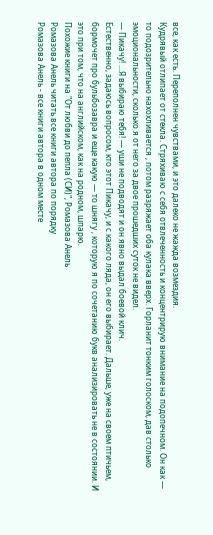все, как есть. Переполнен чувствами, и это далеко не жажда возмездия.
Кудрявый отлипает от стекла. Стряхиваю с себя отвлеченность и концентрирую внимание на подопечном. Он как — то подозрительно нахохливается , потом разряжает оба кулака вверх. Горланит тонким голоском, дав столько эмоциональности, сколько я от него за двое прошедших суток не видел.
— Пикачу! ...Я выбираю тебя! — уши не подводят и он явно выдал боевой клич.
Естественно, задаюсь вопросом, кто этот Пикачу, и с какого ляда, он его выбирает. Дальше, уже на своем птичьем, бормочет про бульбозавра и еще какую — то шнягу , которую я по сочетанию букв анализировать не в состоянии. И это при том, что на английском, как на родном, шпарю.
Похожие книги на "От любви до пепла (СИ)", Ромазова Анель
Ромазова Анель читать все книги автора по порядку
Ромазова Анель - все книги автора в одном месте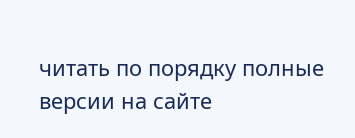читать по порядку полные версии на сайте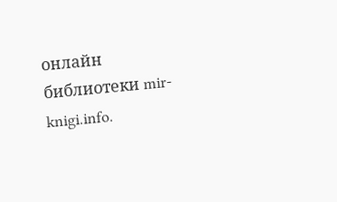онлайн библиотеки mir-knigi.info.